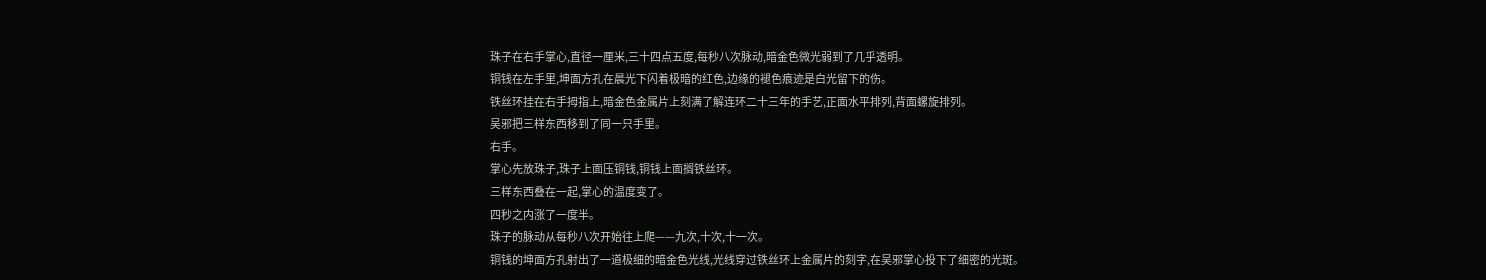珠子在右手掌心,直径一厘米,三十四点五度,每秒八次脉动,暗金色微光弱到了几乎透明。
铜钱在左手里,坤面方孔在晨光下闪着极暗的红色,边缘的褪色痕迹是白光留下的伤。
铁丝环挂在右手拇指上,暗金色金属片上刻满了解连环二十三年的手艺,正面水平排列,背面螺旋排列。
吴邪把三样东西移到了同一只手里。
右手。
掌心先放珠子,珠子上面压铜钱,铜钱上面搁铁丝环。
三样东西叠在一起,掌心的温度变了。
四秒之内涨了一度半。
珠子的脉动从每秒八次开始往上爬——九次,十次,十一次。
铜钱的坤面方孔射出了一道极细的暗金色光线,光线穿过铁丝环上金属片的刻字,在吴邪掌心投下了细密的光斑。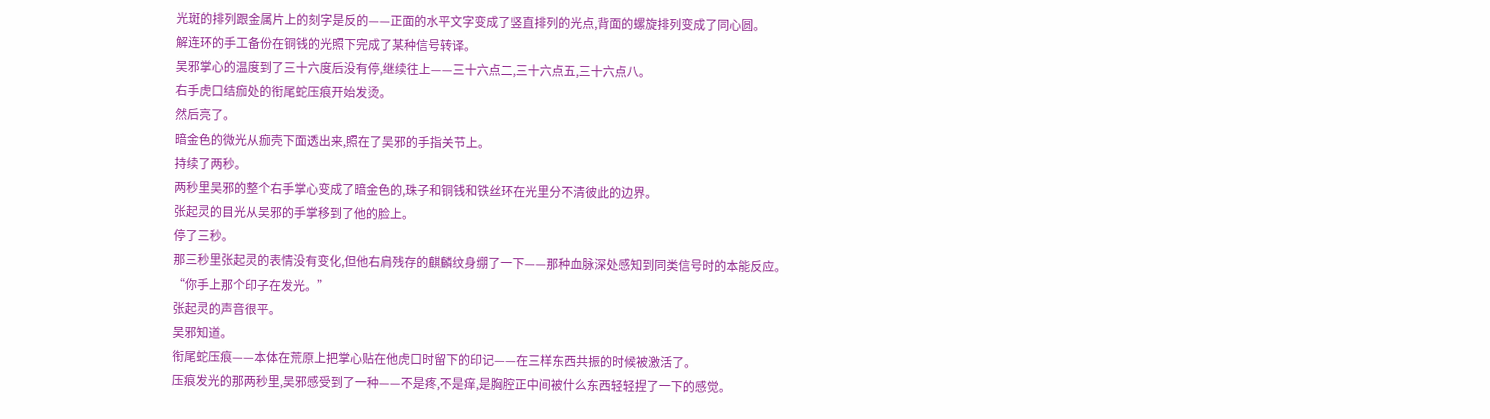光斑的排列跟金属片上的刻字是反的——正面的水平文字变成了竖直排列的光点,背面的螺旋排列变成了同心圆。
解连环的手工备份在铜钱的光照下完成了某种信号转译。
吴邪掌心的温度到了三十六度后没有停,继续往上——三十六点二,三十六点五,三十六点八。
右手虎口结痂处的衔尾蛇压痕开始发烫。
然后亮了。
暗金色的微光从痂壳下面透出来,照在了吴邪的手指关节上。
持续了两秒。
两秒里吴邪的整个右手掌心变成了暗金色的,珠子和铜钱和铁丝环在光里分不清彼此的边界。
张起灵的目光从吴邪的手掌移到了他的脸上。
停了三秒。
那三秒里张起灵的表情没有变化,但他右肩残存的麒麟纹身绷了一下——那种血脉深处感知到同类信号时的本能反应。
“你手上那个印子在发光。”
张起灵的声音很平。
吴邪知道。
衔尾蛇压痕——本体在荒原上把掌心贴在他虎口时留下的印记——在三样东西共振的时候被激活了。
压痕发光的那两秒里,吴邪感受到了一种——不是疼,不是痒,是胸腔正中间被什么东西轻轻捏了一下的感觉。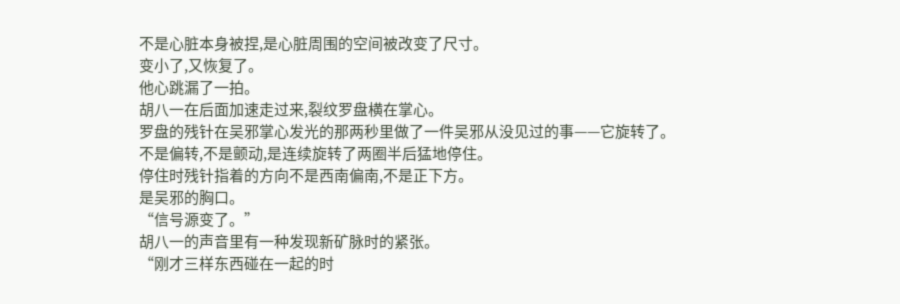不是心脏本身被捏,是心脏周围的空间被改变了尺寸。
变小了,又恢复了。
他心跳漏了一拍。
胡八一在后面加速走过来,裂纹罗盘横在掌心。
罗盘的残针在吴邪掌心发光的那两秒里做了一件吴邪从没见过的事——它旋转了。
不是偏转,不是颤动,是连续旋转了两圈半后猛地停住。
停住时残针指着的方向不是西南偏南,不是正下方。
是吴邪的胸口。
“信号源变了。”
胡八一的声音里有一种发现新矿脉时的紧张。
“刚才三样东西碰在一起的时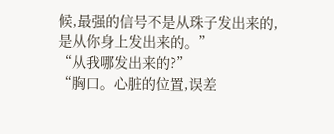候,最强的信号不是从珠子发出来的,是从你身上发出来的。”
“从我哪发出来的?”
“胸口。心脏的位置,误差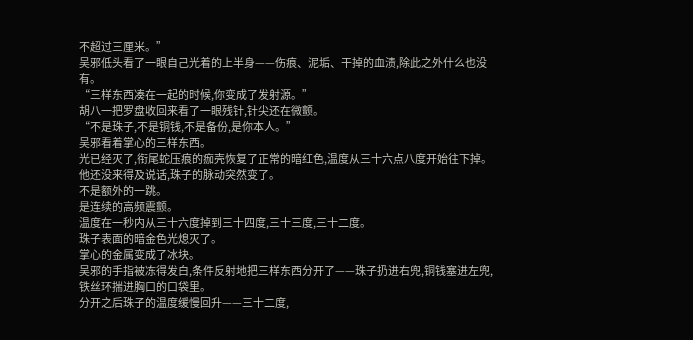不超过三厘米。”
吴邪低头看了一眼自己光着的上半身——伤痕、泥垢、干掉的血渍,除此之外什么也没有。
“三样东西凑在一起的时候,你变成了发射源。”
胡八一把罗盘收回来看了一眼残针,针尖还在微颤。
“不是珠子,不是铜钱,不是备份,是你本人。”
吴邪看着掌心的三样东西。
光已经灭了,衔尾蛇压痕的痂壳恢复了正常的暗红色,温度从三十六点八度开始往下掉。
他还没来得及说话,珠子的脉动突然变了。
不是额外的一跳。
是连续的高频震颤。
温度在一秒内从三十六度掉到三十四度,三十三度,三十二度。
珠子表面的暗金色光熄灭了。
掌心的金属变成了冰块。
吴邪的手指被冻得发白,条件反射地把三样东西分开了——珠子扔进右兜,铜钱塞进左兜,铁丝环揣进胸口的口袋里。
分开之后珠子的温度缓慢回升——三十二度,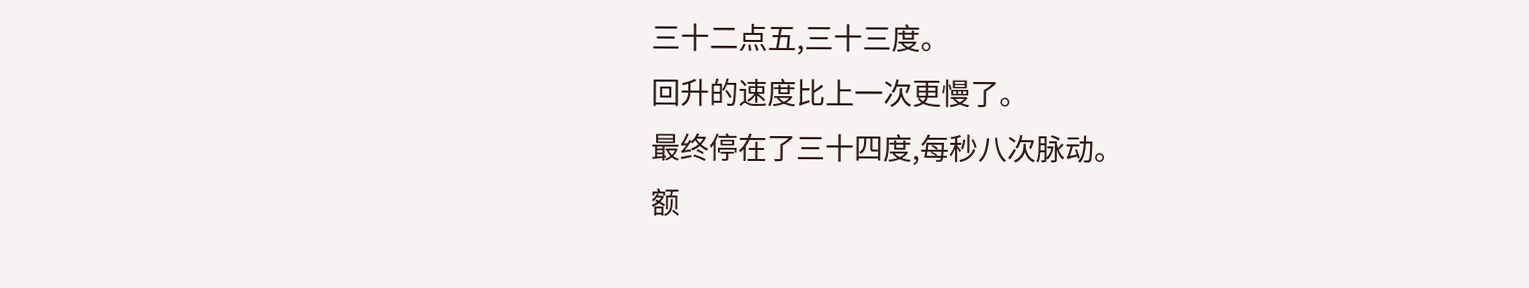三十二点五,三十三度。
回升的速度比上一次更慢了。
最终停在了三十四度,每秒八次脉动。
额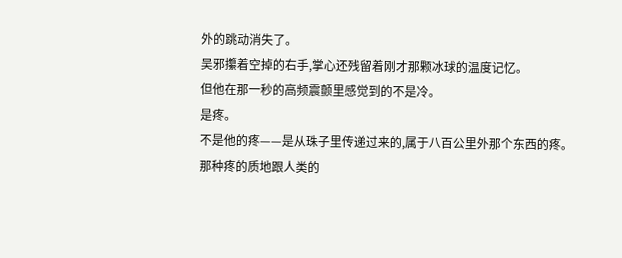外的跳动消失了。
吴邪攥着空掉的右手,掌心还残留着刚才那颗冰球的温度记忆。
但他在那一秒的高频震颤里感觉到的不是冷。
是疼。
不是他的疼——是从珠子里传递过来的,属于八百公里外那个东西的疼。
那种疼的质地跟人类的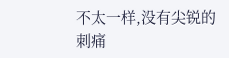不太一样,没有尖锐的刺痛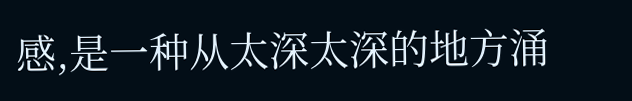感,是一种从太深太深的地方涌